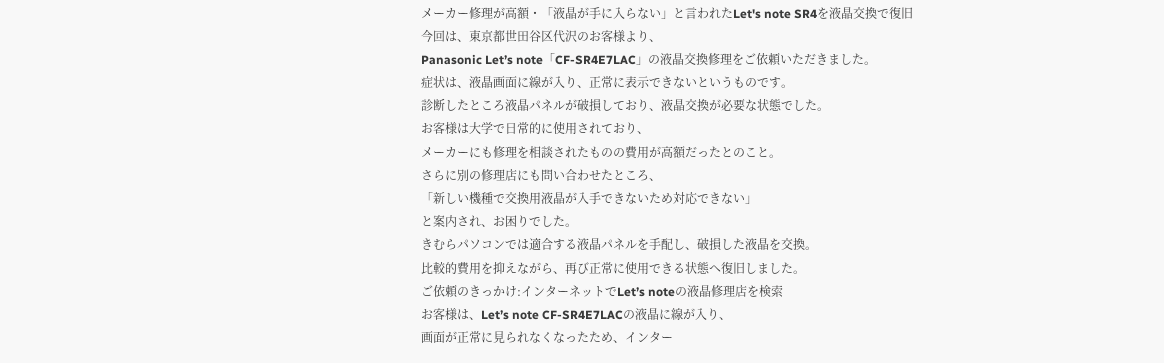メーカー修理が高額・「液晶が手に入らない」と言われたLet's note SR4を液晶交換で復旧
今回は、東京都世田谷区代沢のお客様より、
Panasonic Let’s note「CF-SR4E7LAC」の液晶交換修理をご依頼いただきました。
症状は、液晶画面に線が入り、正常に表示できないというものです。
診断したところ液晶パネルが破損しており、液晶交換が必要な状態でした。
お客様は大学で日常的に使用されており、
メーカーにも修理を相談されたものの費用が高額だったとのこと。
さらに別の修理店にも問い合わせたところ、
「新しい機種で交換用液晶が入手できないため対応できない」
と案内され、お困りでした。
きむらパソコンでは適合する液晶パネルを手配し、破損した液晶を交換。
比較的費用を抑えながら、再び正常に使用できる状態へ復旧しました。
ご依頼のきっかけ:インターネットでLet’s noteの液晶修理店を検索
お客様は、Let’s note CF-SR4E7LACの液晶に線が入り、
画面が正常に見られなくなったため、インター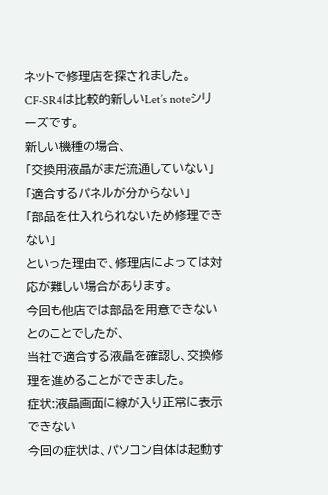ネットで修理店を探されました。
CF-SR4は比較的新しいLet’s noteシリーズです。
新しい機種の場合、
「交換用液晶がまだ流通していない」
「適合するパネルが分からない」
「部品を仕入れられないため修理できない」
といった理由で、修理店によっては対応が難しい場合があります。
今回も他店では部品を用意できないとのことでしたが、
当社で適合する液晶を確認し、交換修理を進めることができました。
症状:液晶画面に線が入り正常に表示できない
今回の症状は、パソコン自体は起動す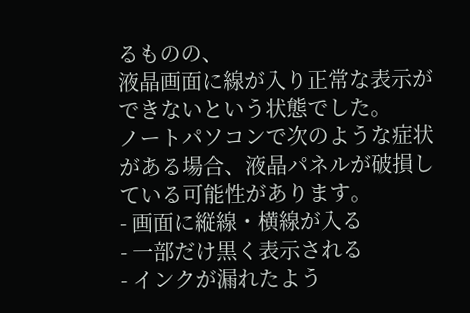るものの、
液晶画面に線が入り正常な表示ができないという状態でした。
ノートパソコンで次のような症状がある場合、液晶パネルが破損している可能性があります。
- 画面に縦線・横線が入る
- 一部だけ黒く表示される
- インクが漏れたよう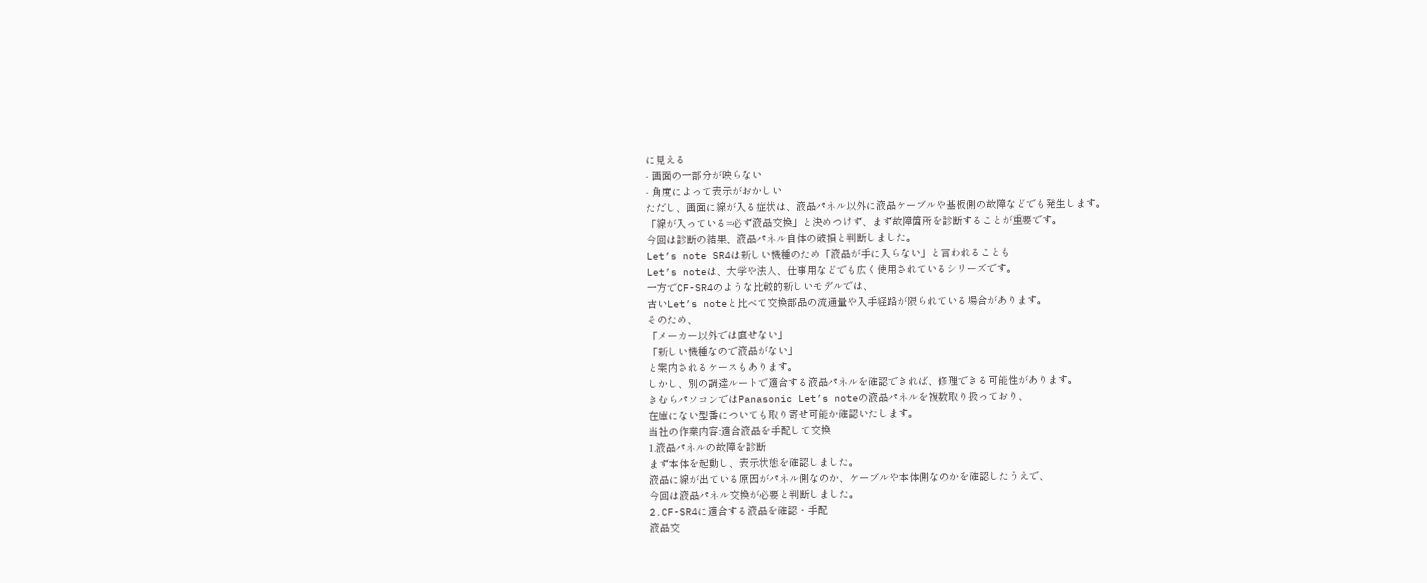に見える
- 画面の一部分が映らない
- 角度によって表示がおかしい
ただし、画面に線が入る症状は、液晶パネル以外に液晶ケーブルや基板側の故障などでも発生します。
「線が入っている=必ず液晶交換」と決めつけず、まず故障箇所を診断することが重要です。
今回は診断の結果、液晶パネル自体の破損と判断しました。
Let’s note SR4は新しい機種のため「液晶が手に入らない」と言われることも
Let’s noteは、大学や法人、仕事用などでも広く使用されているシリーズです。
一方でCF-SR4のような比較的新しいモデルでは、
古いLet’s noteと比べて交換部品の流通量や入手経路が限られている場合があります。
そのため、
「メーカー以外では直せない」
「新しい機種なので液晶がない」
と案内されるケースもあります。
しかし、別の調達ルートで適合する液晶パネルを確認できれば、修理できる可能性があります。
きむらパソコンではPanasonic Let’s noteの液晶パネルを複数取り扱っており、
在庫にない型番についても取り寄せ可能か確認いたします。
当社の作業内容:適合液晶を手配して交換
1.液晶パネルの故障を診断
まず本体を起動し、表示状態を確認しました。
液晶に線が出ている原因がパネル側なのか、ケーブルや本体側なのかを確認したうえで、
今回は液晶パネル交換が必要と判断しました。
2.CF-SR4に適合する液晶を確認・手配
液晶交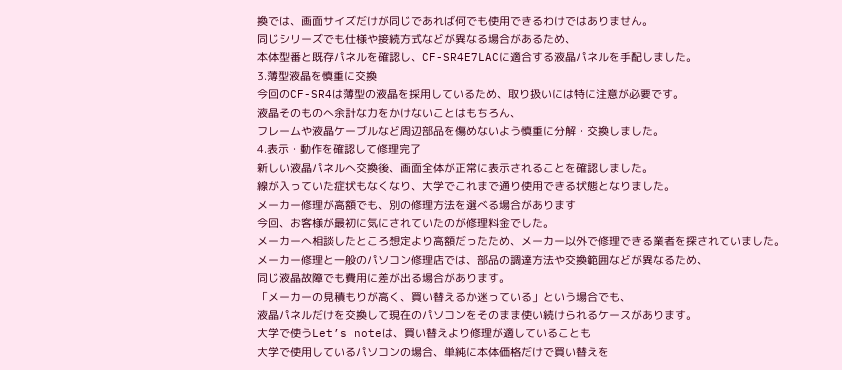換では、画面サイズだけが同じであれば何でも使用できるわけではありません。
同じシリーズでも仕様や接続方式などが異なる場合があるため、
本体型番と既存パネルを確認し、CF-SR4E7LACに適合する液晶パネルを手配しました。
3.薄型液晶を慎重に交換
今回のCF-SR4は薄型の液晶を採用しているため、取り扱いには特に注意が必要です。
液晶そのものへ余計な力をかけないことはもちろん、
フレームや液晶ケーブルなど周辺部品を傷めないよう慎重に分解・交換しました。
4.表示・動作を確認して修理完了
新しい液晶パネルへ交換後、画面全体が正常に表示されることを確認しました。
線が入っていた症状もなくなり、大学でこれまで通り使用できる状態となりました。
メーカー修理が高額でも、別の修理方法を選べる場合があります
今回、お客様が最初に気にされていたのが修理料金でした。
メーカーへ相談したところ想定より高額だったため、メーカー以外で修理できる業者を探されていました。
メーカー修理と一般のパソコン修理店では、部品の調達方法や交換範囲などが異なるため、
同じ液晶故障でも費用に差が出る場合があります。
「メーカーの見積もりが高く、買い替えるか迷っている」という場合でも、
液晶パネルだけを交換して現在のパソコンをそのまま使い続けられるケースがあります。
大学で使うLet’s noteは、買い替えより修理が適していることも
大学で使用しているパソコンの場合、単純に本体価格だけで買い替えを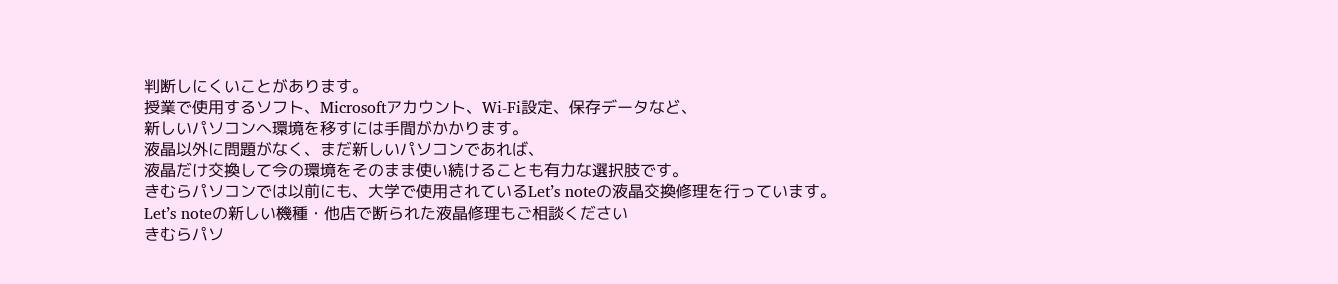判断しにくいことがあります。
授業で使用するソフト、Microsoftアカウント、Wi-Fi設定、保存データなど、
新しいパソコンへ環境を移すには手間がかかります。
液晶以外に問題がなく、まだ新しいパソコンであれば、
液晶だけ交換して今の環境をそのまま使い続けることも有力な選択肢です。
きむらパソコンでは以前にも、大学で使用されているLet’s noteの液晶交換修理を行っています。
Let’s noteの新しい機種・他店で断られた液晶修理もご相談ください
きむらパソ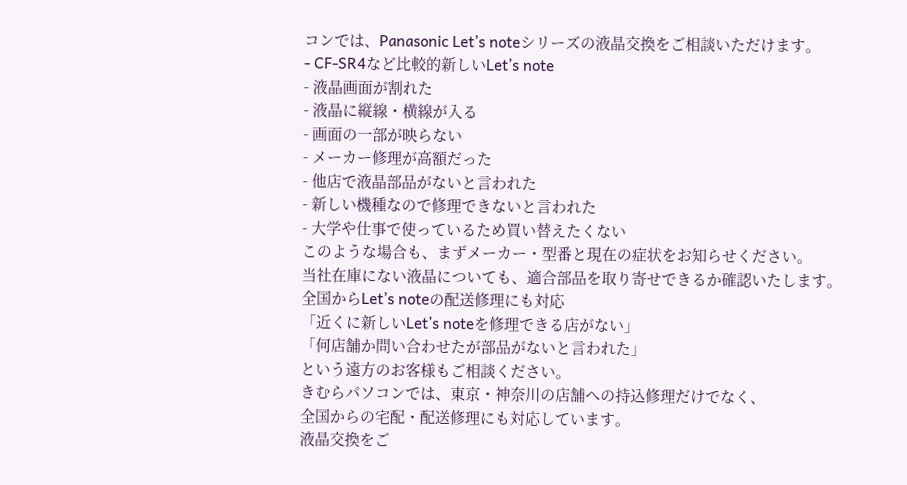コンでは、Panasonic Let’s noteシリーズの液晶交換をご相談いただけます。
- CF-SR4など比較的新しいLet’s note
- 液晶画面が割れた
- 液晶に縦線・横線が入る
- 画面の一部が映らない
- メーカー修理が高額だった
- 他店で液晶部品がないと言われた
- 新しい機種なので修理できないと言われた
- 大学や仕事で使っているため買い替えたくない
このような場合も、まずメーカー・型番と現在の症状をお知らせください。
当社在庫にない液晶についても、適合部品を取り寄せできるか確認いたします。
全国からLet’s noteの配送修理にも対応
「近くに新しいLet’s noteを修理できる店がない」
「何店舗か問い合わせたが部品がないと言われた」
という遠方のお客様もご相談ください。
きむらパソコンでは、東京・神奈川の店舗への持込修理だけでなく、
全国からの宅配・配送修理にも対応しています。
液晶交換をご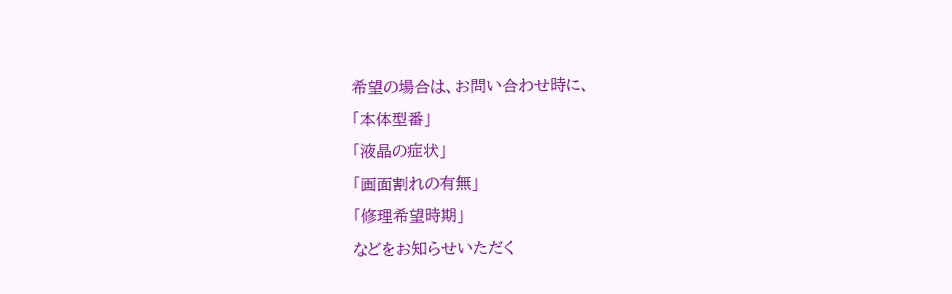希望の場合は、お問い合わせ時に、
「本体型番」
「液晶の症状」
「画面割れの有無」
「修理希望時期」
などをお知らせいただく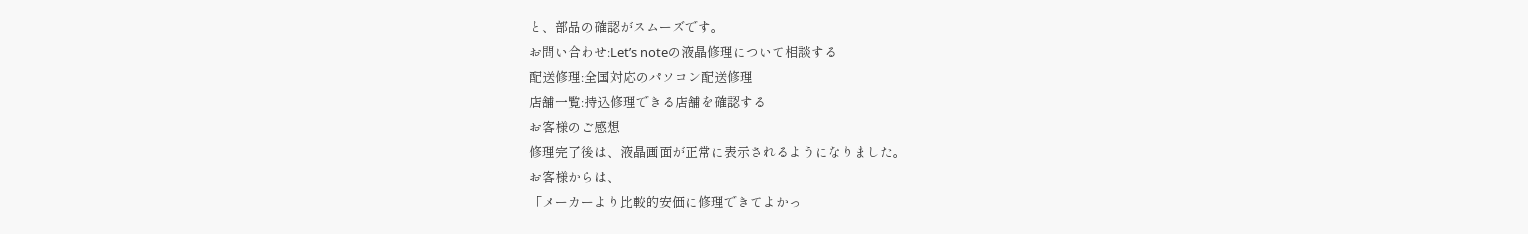と、部品の確認がスムーズです。
お問い合わせ:Let’s noteの液晶修理について相談する
配送修理:全国対応のパソコン配送修理
店舗一覧:持込修理できる店舗を確認する
お客様のご感想
修理完了後は、液晶画面が正常に表示されるようになりました。
お客様からは、
「メーカーより比較的安価に修理できてよかっ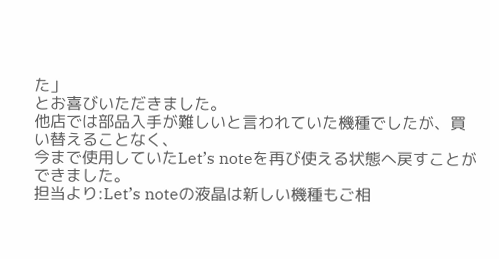た」
とお喜びいただきました。
他店では部品入手が難しいと言われていた機種でしたが、買い替えることなく、
今まで使用していたLet’s noteを再び使える状態へ戻すことができました。
担当より:Let’s noteの液晶は新しい機種もご相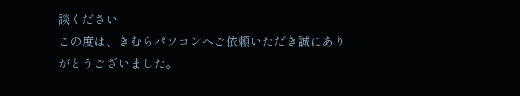談ください
この度は、きむらパソコンへご依頼いただき誠にありがとうございました。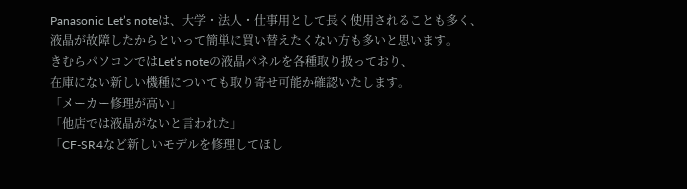Panasonic Let’s noteは、大学・法人・仕事用として長く使用されることも多く、
液晶が故障したからといって簡単に買い替えたくない方も多いと思います。
きむらパソコンではLet’s noteの液晶パネルを各種取り扱っており、
在庫にない新しい機種についても取り寄せ可能か確認いたします。
「メーカー修理が高い」
「他店では液晶がないと言われた」
「CF-SR4など新しいモデルを修理してほし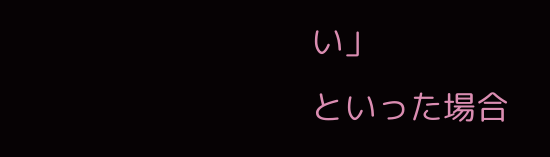い」
といった場合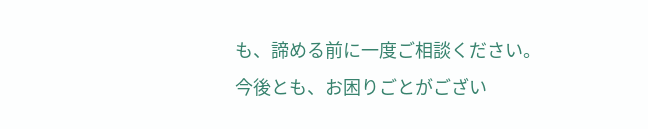も、諦める前に一度ご相談ください。
今後とも、お困りごとがござい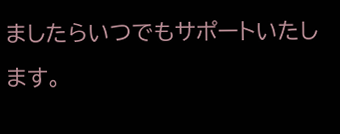ましたらいつでもサポートいたします。